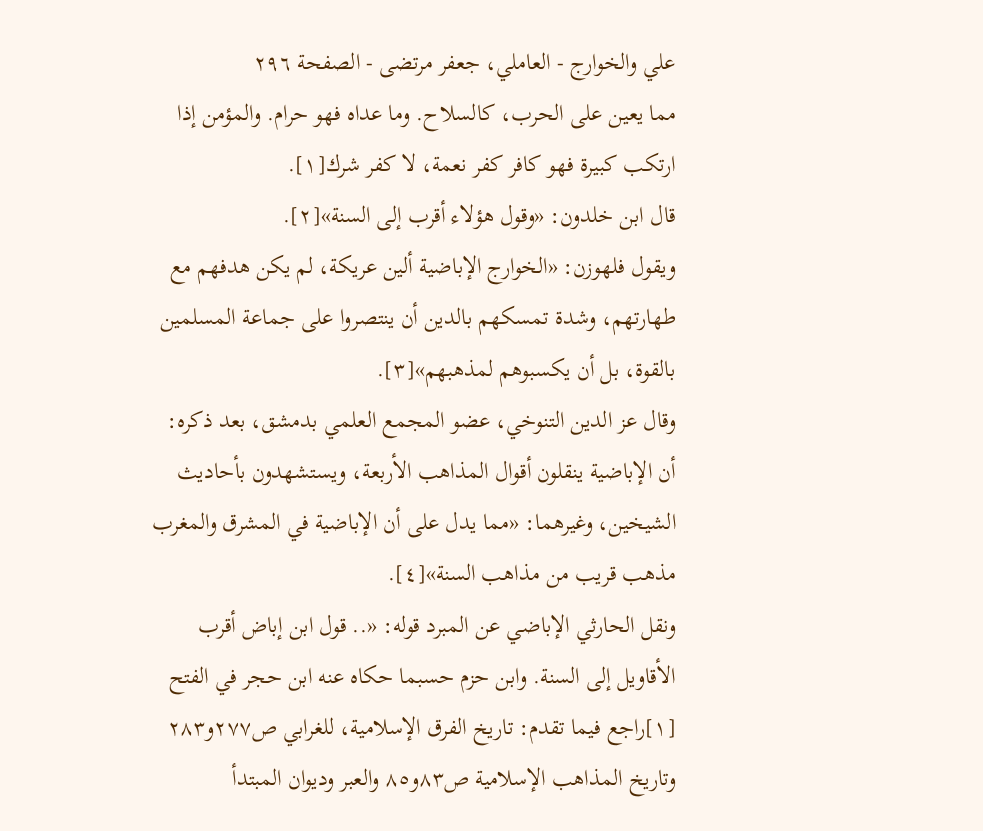علي والخوارج - العاملي، جعفر مرتضى - الصفحة ٢٩٦
مما يعين على الحرب، كالسلاح. وما عداه فهو حرام. والمؤمن إذا ارتكب كبيرة فهو كافر كفر نعمة، لا كفر شرك[١].
قال ابن خلدون: «وقول هؤلاء أقرب إلى السنة»[٢].
ويقول فلهوزن: «الخوارج الإباضية ألين عريكة، لم يكن هدفهم مع طهارتهم، وشدة تمسكهم بالدين أن ينتصروا على جماعة المسلمين بالقوة، بل أن يكسبوهم لمذهبهم»[٣].
وقال عز الدين التنوخي، عضو المجمع العلمي بدمشق، بعد ذكره: أن الإباضية ينقلون أقوال المذاهب الأربعة، ويستشهدون بأحاديث الشيخين، وغيرهما: «مما يدل على أن الإباضية في المشرق والمغرب مذهب قريب من مذاهب السنة»[٤].
ونقل الحارثي الإباضي عن المبرد قوله: «.. قول ابن إباض أقرب الأقاويل إلى السنة. وابن حزم حسبما حكاه عنه ابن حجر في الفتح
[١]راجع فيما تقدم: تاريخ الفرق الإسلامية، للغرابي ص٢٧٧و٢٨٣ وتاريخ المذاهب الإسلامية ص٨٣و٨٥ والعبر وديوان المبتدأ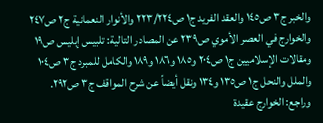والخبر ج٣ ص١٤٥ والعقد الفريد ج١ ص٢٢٣/٢٢٤ والأنوار النعمانية ج٢ ص٢٤٧ والخوارج في العصر الأموي ص٢٣٩ عن المصادر التالية: تلبيس إبليس ص١٩ ومقالات الإسلاميين ج١ ص٢٠٤ و١٨٥ و١٨٦ و١٨٩ والكامل للمبرد ج٣ ص١٠٤ والملل والنحل ج١ ص١٣٥ و١٣٤ ونقل أيضاً عن شرح المواقف ج٣ ص٢٩٢. وراجع: الخوارج عقيدة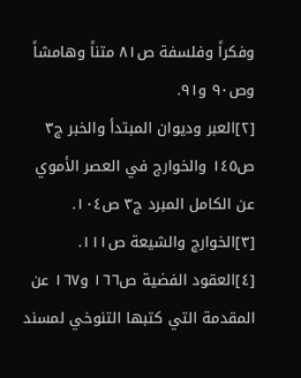وفكراً وفلسفة ص٨١ متناً وهامشاً وص٩٠ و٩١.
[٢]العبر وديوان المبتدأ والخبر ج٣ ص١٤٥ والخوارج في العصر الأموي عن الكامل المبرد ج٣ ص١٠٤.
[٣]الخوارج والشيعة ص١١١.
[٤]العقود الفضية ص١٦٦ و١٦٧ عن المقدمة التي كتبها التنوخي لمسند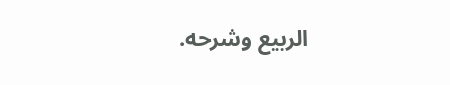الربيع وشرحه.